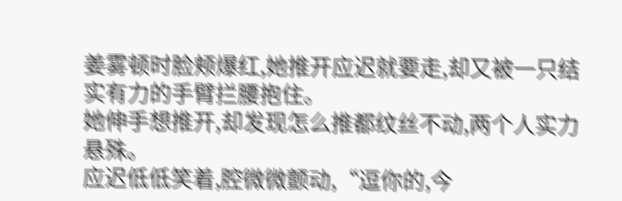姜雾顿时脸颊爆红,她推开应迟就要走,却又被一只结实有力的手臂拦腰抱住。
她伸手想推开,却发现怎么推都纹丝不动,两个人实力悬殊。
应迟低低笑着,腔微微颤动,“逗你的,今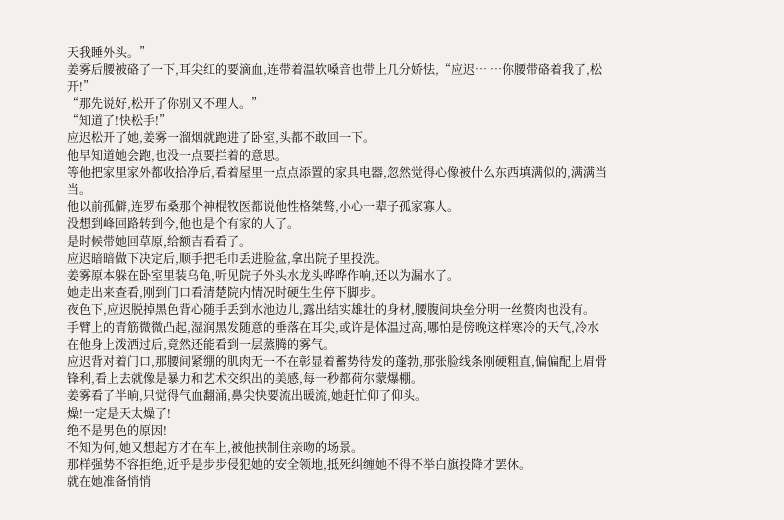天我睡外头。”
姜雾后腰被硌了一下,耳尖红的要滴血,连带着温软嗓音也带上几分娇怯,“应迟… …你腰带硌着我了,松开!”
“那先说好,松开了你别又不理人。”
“知道了!快松手!”
应迟松开了她,姜雾一溜烟就跑进了卧室,头都不敢回一下。
他早知道她会跑,也没一点要拦着的意思。
等他把家里家外都收拾净后,看着屋里一点点添置的家具电器,忽然觉得心像被什么东西填满似的,满满当当。
他以前孤僻,连罗布桑那个神棍牧医都说他性格桀骜,小心一辈子孤家寡人。
没想到峰回路转到今,他也是个有家的人了。
是时候带她回草原,给额吉看看了。
应迟暗暗做下决定后,顺手把毛巾丢进脸盆,拿出院子里投洗。
姜雾原本躲在卧室里装乌龟,听见院子外头水龙头哗哗作响,还以为漏水了。
她走出来查看,刚到门口看清楚院内情况时硬生生停下脚步。
夜色下,应迟脱掉黑色背心随手丢到水池边儿,露出结实雄壮的身材,腰腹间块垒分明一丝赘肉也没有。
手臂上的青筋微微凸起,湿润黑发随意的垂落在耳尖,或许是体温过高,哪怕是傍晚这样寒冷的天气,冷水在他身上泼洒过后,竟然还能看到一层蒸腾的雾气。
应迟背对着门口,那腰间紧绷的肌肉无一不在彰显着蓄势待发的蓬勃,那张脸线条刚硬粗直,偏偏配上眉骨锋利,看上去就像是暴力和艺术交织出的美感,每一秒都荷尔蒙爆棚。
姜雾看了半晌,只觉得气血翻涌,鼻尖快要流出暖流,她赶忙仰了仰头。
燥!一定是天太燥了!
绝不是男色的原因!
不知为何,她又想起方才在车上,被他挟制住亲吻的场景。
那样强势不容拒绝,近乎是步步侵犯她的安全领地,抵死纠缠她不得不举白旗投降才罢休。
就在她准备悄悄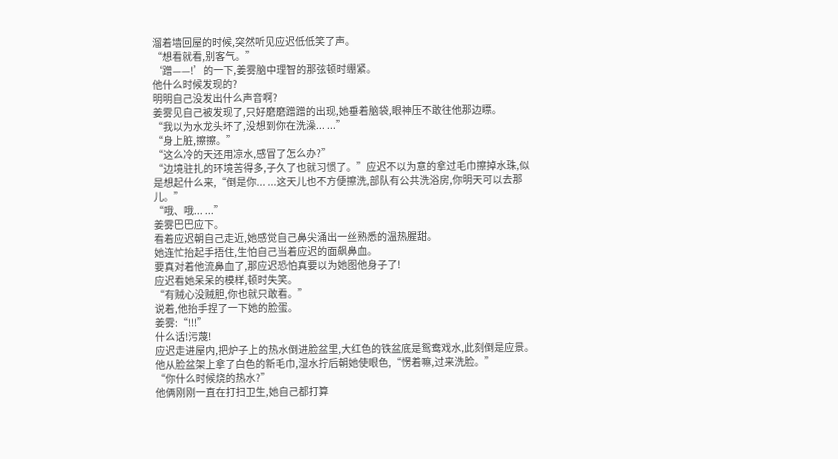溜着墙回屋的时候,突然听见应迟低低笑了声。
“想看就看,别客气。”
‘蹭——!’的一下,姜雾脑中理智的那弦顿时绷紧。
他什么时候发现的?
明明自己没发出什么声音啊?
姜雾见自己被发现了,只好磨磨蹭蹭的出现,她垂着脑袋,眼神压不敢往他那边瞟。
“我以为水龙头坏了,没想到你在洗澡... ...”
“身上脏,擦擦。”
“这么冷的天还用凉水,感冒了怎么办?”
“边境驻扎的环境苦得多,子久了也就习惯了。”应迟不以为意的拿过毛巾擦掉水珠,似是想起什么来,“倒是你... ...这天儿也不方便擦洗,部队有公共洗浴房,你明天可以去那儿。”
“哦、哦... ...”
姜雾巴巴应下。
看着应迟朝自己走近,她感觉自己鼻尖涌出一丝熟悉的温热腥甜。
她连忙抬起手捂住,生怕自己当着应迟的面飙鼻血。
要真对着他流鼻血了,那应迟恐怕真要以为她图他身子了!
应迟看她呆呆的模样,顿时失笑。
“有贼心没贼胆,你也就只敢看。”
说着,他抬手捏了一下她的脸蛋。
姜雾:“!!!”
什么话!污蔑!
应迟走进屋内,把炉子上的热水倒进脸盆里,大红色的铁盆底是鸳鸯戏水,此刻倒是应景。
他从脸盆架上拿了白色的新毛巾,湿水拧后朝她使眼色,“愣着嘛,过来洗脸。”
“你什么时候烧的热水?”
他俩刚刚一直在打扫卫生,她自己都打算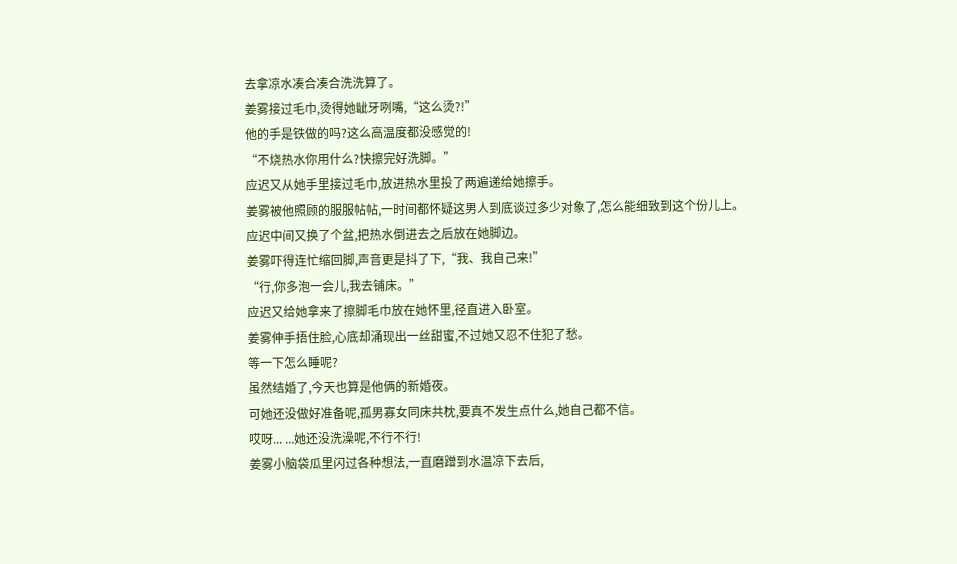去拿凉水凑合凑合洗洗算了。
姜雾接过毛巾,烫得她龇牙咧嘴,“这么烫?!”
他的手是铁做的吗?这么高温度都没感觉的!
“不烧热水你用什么?快擦完好洗脚。”
应迟又从她手里接过毛巾,放进热水里投了两遍递给她擦手。
姜雾被他照顾的服服帖帖,一时间都怀疑这男人到底谈过多少对象了,怎么能细致到这个份儿上。
应迟中间又换了个盆,把热水倒进去之后放在她脚边。
姜雾吓得连忙缩回脚,声音更是抖了下,“我、我自己来!”
“行,你多泡一会儿,我去铺床。”
应迟又给她拿来了擦脚毛巾放在她怀里,径直进入卧室。
姜雾伸手捂住脸,心底却涌现出一丝甜蜜,不过她又忍不住犯了愁。
等一下怎么睡呢?
虽然结婚了,今天也算是他俩的新婚夜。
可她还没做好准备呢,孤男寡女同床共枕,要真不发生点什么,她自己都不信。
哎呀... ...她还没洗澡呢,不行不行!
姜雾小脑袋瓜里闪过各种想法,一直磨蹭到水温凉下去后,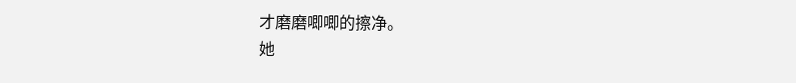才磨磨唧唧的擦净。
她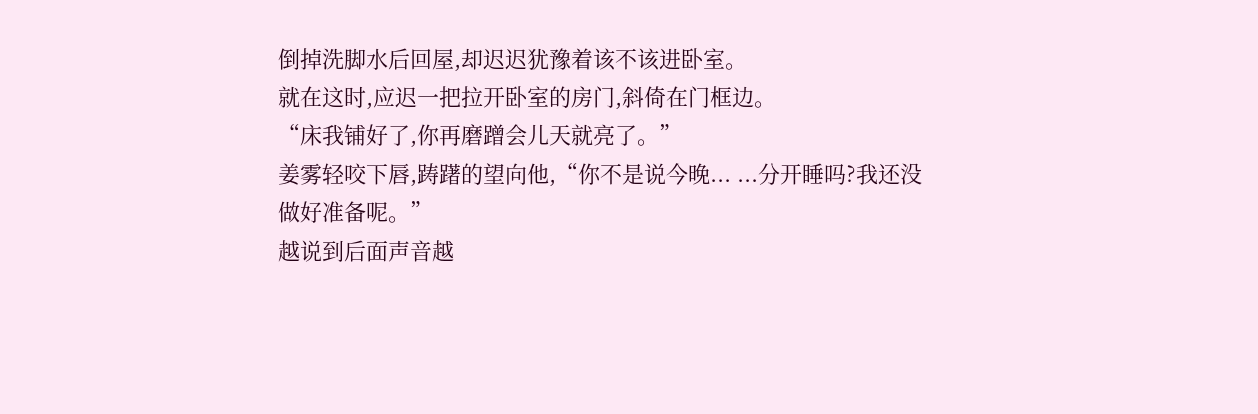倒掉洗脚水后回屋,却迟迟犹豫着该不该进卧室。
就在这时,应迟一把拉开卧室的房门,斜倚在门框边。
“床我铺好了,你再磨蹭会儿天就亮了。”
姜雾轻咬下唇,踌躇的望向他,“你不是说今晚... ...分开睡吗?我还没做好准备呢。”
越说到后面声音越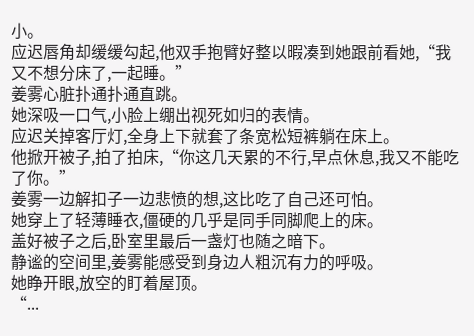小。
应迟唇角却缓缓勾起,他双手抱臂好整以暇凑到她跟前看她,“我又不想分床了,一起睡。”
姜雾心脏扑通扑通直跳。
她深吸一口气,小脸上绷出视死如归的表情。
应迟关掉客厅灯,全身上下就套了条宽松短裤躺在床上。
他掀开被子,拍了拍床,“你这几天累的不行,早点休息,我又不能吃了你。”
姜雾一边解扣子一边悲愤的想,这比吃了自己还可怕。
她穿上了轻薄睡衣,僵硬的几乎是同手同脚爬上的床。
盖好被子之后,卧室里最后一盏灯也随之暗下。
静谧的空间里,姜雾能感受到身边人粗沉有力的呼吸。
她睁开眼,放空的盯着屋顶。
“...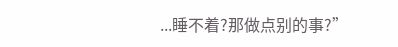...睡不着?那做点别的事?”